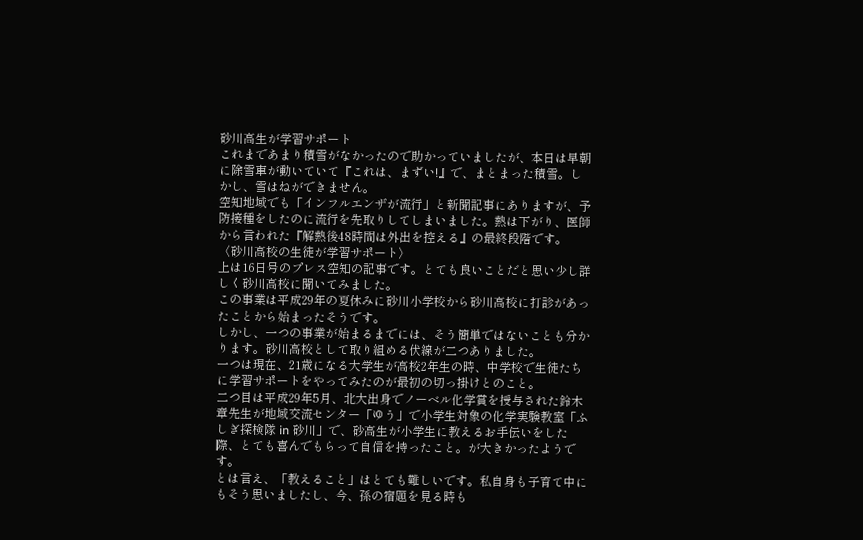砂川高生が学習サポート
これまであまり積雪がなかったので助かっていましたが、本日は早朝に除雪車が動いていて『これは、まずい!』で、まとまった積雪。しかし、雪はねができません。
空知地域でも「インフルエンザが流行」と新聞記事にありますが、予防接種をしたのに流行を先取りしてしまいました。熱は下がり、医師から言われた『解熱後48時間は外出を控える』の最終段階です。
〈砂川高校の生徒が学習サポート〉
上は16日号のプレス空知の記事です。とても良いことだと思い少し詳しく砂川高校に聞いてみました。
この事業は平成29年の夏休みに砂川小学校から砂川高校に打診があったことから始まったそうです。
しかし、一つの事業が始まるまでには、そう簡単ではないことも分かります。砂川高校として取り組める伏線が二つありました。
一つは現在、21歳になる大学生が高校2年生の時、中学校で生徒たちに学習サポートをやってみたのが最初の切っ掛けとのこと。
二つ目は平成29年5月、北大出身でノーベル化学賞を授与された鈴木章先生が地域交流センター「ゆう」で小学生対象の化学実験教室「ふしぎ探検隊 in 砂川」で、砂高生が小学生に教えるお手伝いをした際、とても喜んでもらって自信を持ったこと。が大きかったようです。
とは言え、「教えること」はとても難しいです。私自身も子育て中にもそう思いましたし、今、孫の宿題を見る時も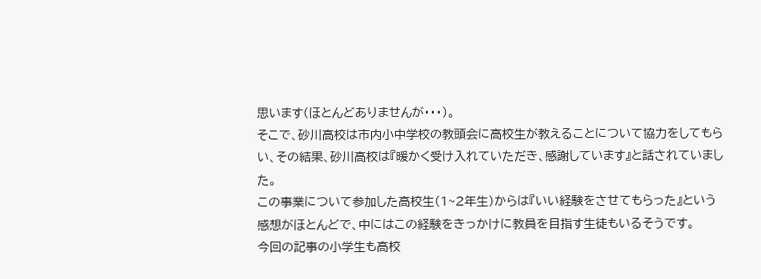思います(ほとんどありませんが・・・)。
そこで、砂川高校は市内小中学校の教頭会に高校生が教えることについて協力をしてもらい、その結果、砂川高校は『暖かく受け入れていただき、感謝しています』と話されていました。
この事業について参加した高校生(1~2年生)からは『いい経験をさせてもらった』という感想がほとんどで、中にはこの経験をきっかけに教員を目指す生徒もいるそうです。
今回の記事の小学生も高校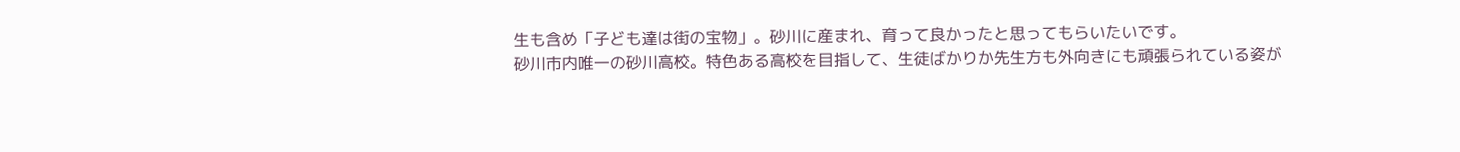生も含め「子ども達は街の宝物」。砂川に産まれ、育って良かったと思ってもらいたいです。
砂川市内唯一の砂川高校。特色ある高校を目指して、生徒ばかりか先生方も外向きにも頑張られている姿が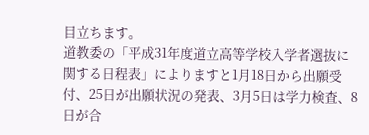目立ちます。
道教委の「平成31年度道立高等学校入学者選抜に関する日程表」によりますと1月18日から出願受付、25日が出願状況の発表、3月5日は学力検査、8日が合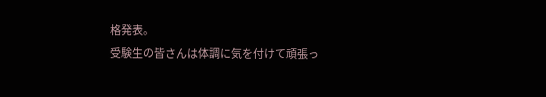格発表。
受験生の皆さんは体調に気を付けて頑張っ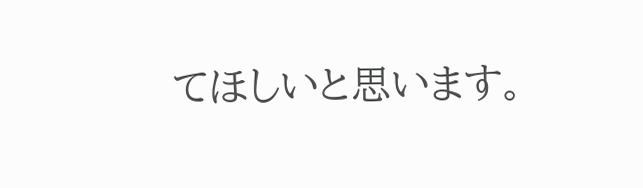てほしいと思います。